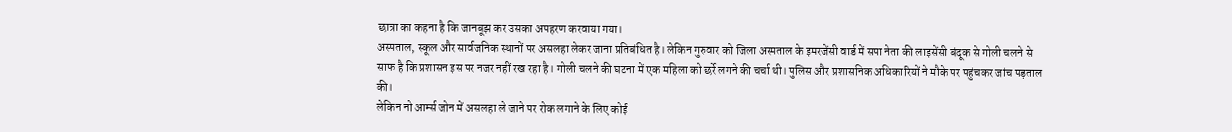छात्रा का कहना है कि जानबूझ कर उसका अपहरण करवाया गया।
अस्पताल, स्कूल और सार्वजनिक स्थानों पर असलहा लेकर जाना प्रतिबंधित है। लेकिन गुरुवार को जिला अस्पताल के इमरजेंसी वार्ड में सपा नेता की लाइसेंसी बंदूक से गोली चलने से साफ है कि प्रशासन इस पर नजर नहीं रख रहा है। गोली चलने की घटना में एक महिला को छर्रे लगने की चर्चा थी। पुलिस और प्रशासनिक अधिकारियों ने मौके पर पहुंचकर जांच पड़ताल की।
लेकिन नो आर्म्स जोन में असलहा ले जाने पर रोक लगाने के लिए कोई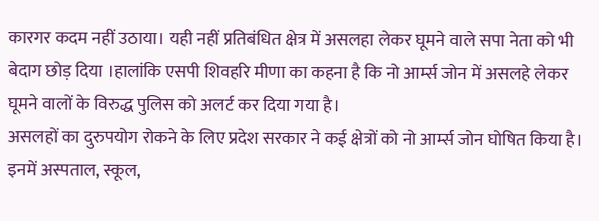कारगर कदम नहीं उठाया। यही नहीं प्रतिबंधित क्षेत्र में असलहा लेकर घूमने वाले सपा नेता को भी बेदाग छोड़ दिया ।हालांकि एसपी शिवहरि मीणा का कहना है कि नो आर्म्स जोन में असलहे लेकर घूमने वालों के विरुद्ध पुलिस को अलर्ट कर दिया गया है।
असलहों का दुरुपयोग रोकने के लिए प्रदेश सरकार ने कई क्षेत्रों को नो आर्म्स जोन घोषित किया है। इनमें अस्पताल, स्कूल,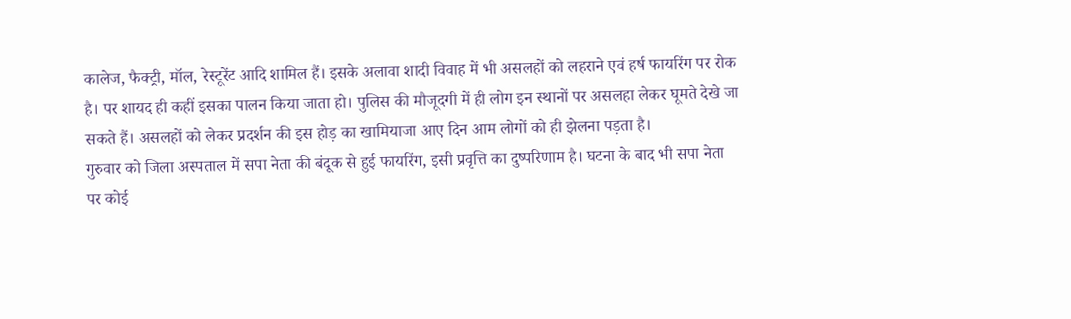कालेज, फैक्ट्री, मॉल, रेस्टूरेंट आदि शामिल हैं। इसके अलावा शादी विवाह में भी असलहों को लहराने एवं हर्ष फायरिंग पर रोक है। पर शायद ही कहीं इसका पालन किया जाता हो। पुलिस की मौजूदगी में ही लोग इन स्थानों पर असलहा लेकर घूमते देखे जा सकते हैं। असलहों को लेकर प्रदर्शन की इस होड़ का खामियाजा आए दिन आम लोगों को ही झेलना पड़ता है।
गुरुवार को जिला अस्पताल में सपा नेता की बंदूक से हुई फायरिंग, इसी प्रवृत्ति का दुष्परिणाम है। घटना के बाद भी सपा नेता पर कोई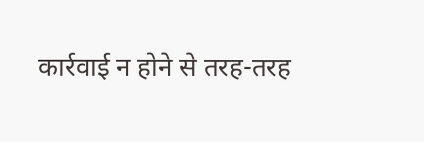कार्रवाई न होने से तरह-तरह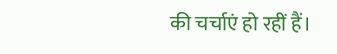की चर्चाएं हो रहीं हैं।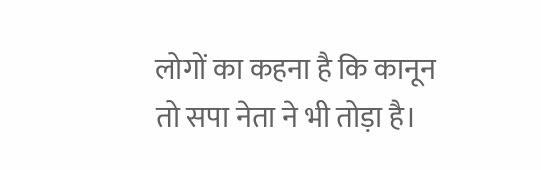लोगों का कहना है कि कानून तो सपा नेता ने भी तोड़ा है।